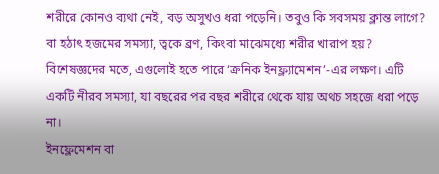শরীরে কোনও ব্যথা নেই, বড় অসুখও ধরা পড়েনি। তবুও কি সবসময় ক্লান্ত লাগে? বা হঠাৎ হজমের সমস্যা, ত্বকে ব্রণ, কিংবা মাঝেমধ্যে শরীর খারাপ হয়? বিশেষজ্ঞদের মতে, এগুলোই হতে পারে ‘ক্রনিক ইনফ্ল্যামেশন’-এর লক্ষণ। এটি একটি নীরব সমস্যা, যা বছরের পর বছর শরীরে থেকে যায় অথচ সহজে ধরা পড়ে না।
ইনফ্লেমেশন বা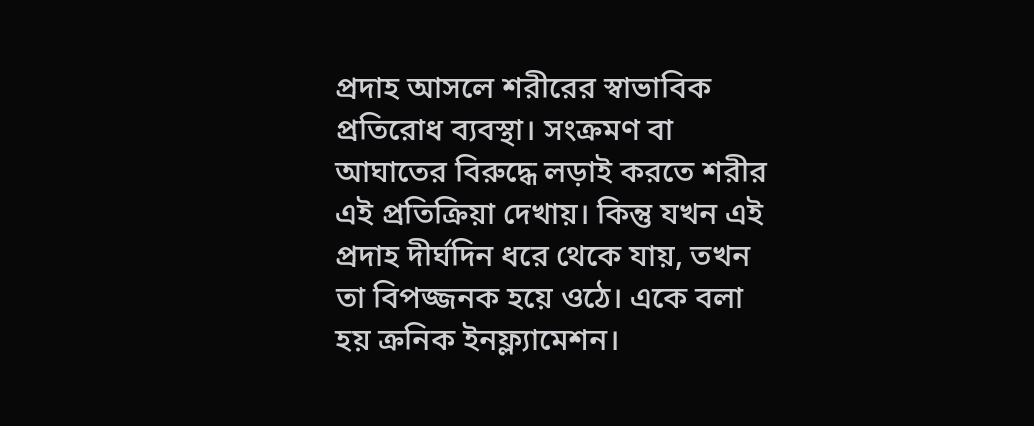প্রদাহ আসলে শরীরের স্বাভাবিক প্রতিরোধ ব্যবস্থা। সংক্রমণ বা আঘাতের বিরুদ্ধে লড়াই করতে শরীর এই প্রতিক্রিয়া দেখায়। কিন্তু যখন এই প্রদাহ দীর্ঘদিন ধরে থেকে যায়, তখন তা বিপজ্জনক হয়ে ওঠে। একে বলা হয় ক্রনিক ইনফ্ল্যামেশন।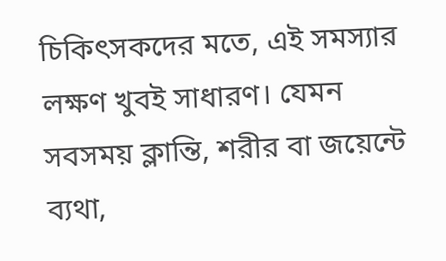চিকিৎসকদের মতে, এই সমস্যার লক্ষণ খুবই সাধারণ। যেমন সবসময় ক্লান্তি, শরীর বা জয়েন্টে ব্যথা,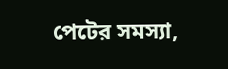পেটের সমস্যা,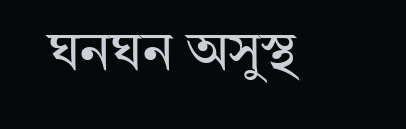ঘনঘন অসুস্থ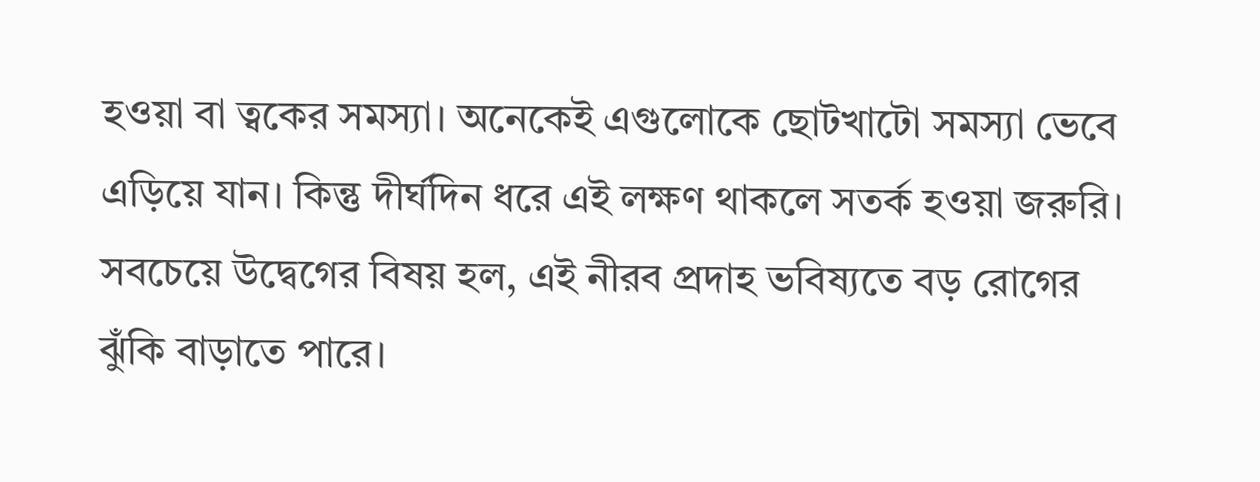হওয়া বা ত্বকের সমস্যা। অনেকেই এগুলোকে ছোটখাটো সমস্যা ভেবে এড়িয়ে যান। কিন্তু দীর্ঘদিন ধরে এই লক্ষণ থাকলে সতর্ক হওয়া জরুরি।
সবচেয়ে উদ্বেগের বিষয় হল, এই নীরব প্রদাহ ভবিষ্যতে বড় রোগের ঝুঁকি বাড়াতে পারে।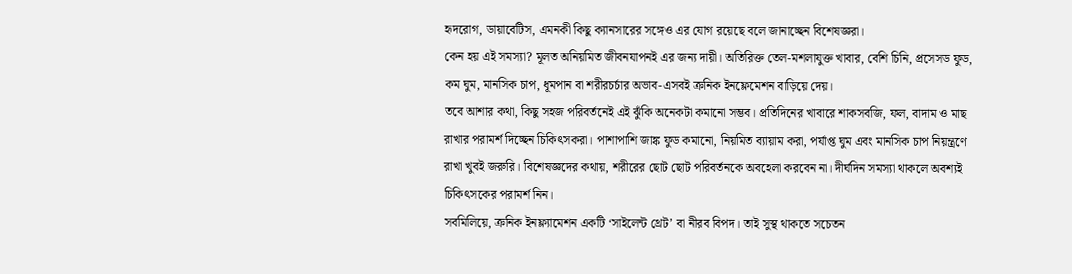হৃদরোগ, ডায়াবেটিস, এমনকী কিছু ক্যানসারের সঙ্গেও এর যোগ রয়েছে বলে জানাচ্ছেন বিশেষজ্ঞরা।
কেন হয় এই সমস্যা? মূলত অনিয়মিত জীবনযাপনই এর জন্য দায়ী। অতিরিক্ত তেল-মশলাযুক্ত খাবার, বেশি চিনি, প্রসেসড ফুড, কম ঘুম, মানসিক চাপ, ধূমপান বা শরীরচর্চার অভাব-এসবই ক্রনিক ইনফ্লেমেশন বাড়িয়ে দেয়।
তবে আশার কথা, কিছু সহজ পরিবর্তনেই এই ঝুঁকি অনেকটা কমানো সম্ভব। প্রতিদিনের খাবারে শাকসবজি, ফল, বাদাম ও মাছ রাখার পরামর্শ দিচ্ছেন চিকিৎসকরা। পাশাপাশি জাঙ্ক ফুড কমানো, নিয়মিত ব্যায়াম করা, পর্যাপ্ত ঘুম এবং মানসিক চাপ নিয়ন্ত্রণে রাখা খুবই জরুরি। বিশেষজ্ঞদের কথায়, শরীরের ছোট ছোট পরিবর্তনকে অবহেলা করবেন না। দীর্ঘদিন সমস্যা থাকলে অবশ্যই চিকিৎসকের পরামর্শ নিন।
সবমিলিয়ে, ক্রনিক ইনফ্ল্যামেশন একটি ‘সাইলেন্ট থ্রেট’ বা নীরব বিপদ। তাই সুস্থ থাকতে সচেতন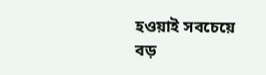হওয়াই সবচেয়ে বড়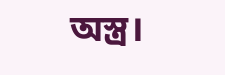অস্ত্র।